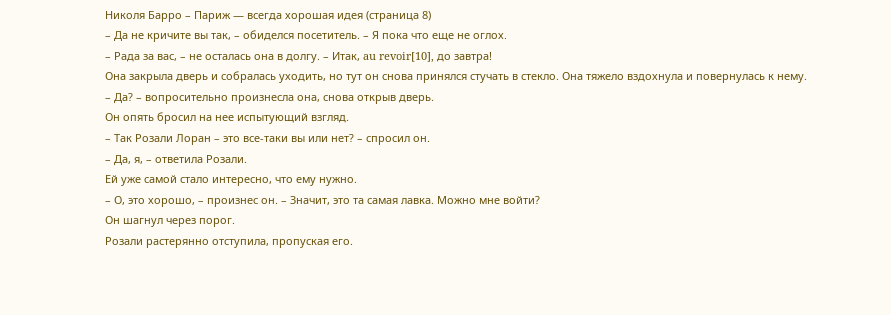Николя Барро – Париж — всегда хорошая идея (страница 8)
– Да не кричите вы так, – обиделся посетитель. – Я пока что еще не оглох.
– Рада за вас, – не осталась она в долгу. – Итак, au revoir[10], до завтра!
Она закрыла дверь и собралась уходить, но тут он снова принялся стучать в стекло. Она тяжело вздохнула и повернулась к нему.
– Да? – вопросительно произнесла она, снова открыв дверь.
Он опять бросил на нее испытующий взгляд.
– Так Розали Лоран – это все-таки вы или нет? – спросил он.
– Да, я, – ответила Розали.
Ей уже самой стало интересно, что ему нужно.
– О, это хорошо, – произнес он. – Значит, это та самая лавка. Можно мне войти?
Он шагнул через порог.
Розали растерянно отступила, пропуская его.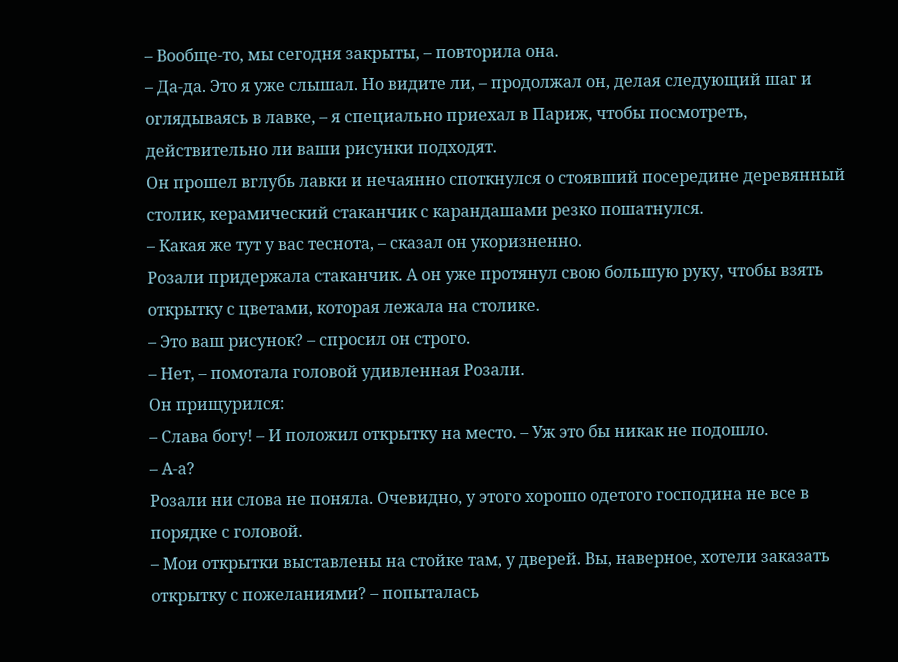– Вообще-то, мы сегодня закрыты, – повторила она.
– Да-да. Это я уже слышал. Но видите ли, – продолжал он, делая следующий шаг и оглядываясь в лавке, – я специально приехал в Париж, чтобы посмотреть, действительно ли ваши рисунки подходят.
Он прошел вглубь лавки и нечаянно споткнулся о стоявший посередине деревянный столик, керамический стаканчик с карандашами резко пошатнулся.
– Какая же тут у вас теснота, – сказал он укоризненно.
Розали придержала стаканчик. А он уже протянул свою большую руку, чтобы взять открытку с цветами, которая лежала на столике.
– Это ваш рисунок? – спросил он строго.
– Нет, – помотала головой удивленная Розали.
Он прищурился:
– Слава богу! – И положил открытку на место. – Уж это бы никак не подошло.
– А-а?
Розали ни слова не поняла. Очевидно, у этого хорошо одетого господина не все в порядке с головой.
– Мои открытки выставлены на стойке там, у дверей. Вы, наверное, хотели заказать открытку с пожеланиями? – попыталась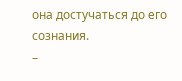она достучаться до его сознания.
–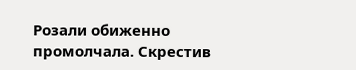Розали обиженно промолчала. Скрестив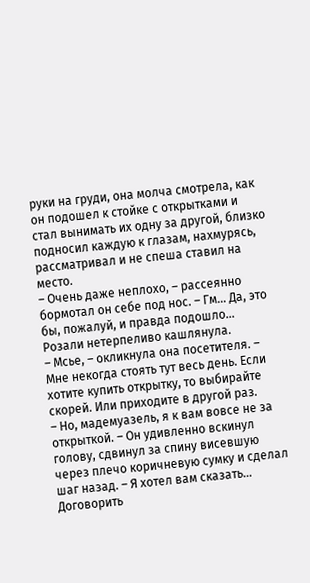руки на груди, она молча смотрела, как он подошел к стойке с открытками и стал вынимать их одну за другой, близко подносил каждую к глазам, нахмурясь, рассматривал и не спеша ставил на место.
– Очень даже неплохо, – рассеянно бормотал он себе под нос. – Гм… Да, это бы, пожалуй, и правда подошло…
Розали нетерпеливо кашлянула.
– Мсье, – окликнула она посетителя. – Мне некогда стоять тут весь день. Если хотите купить открытку, то выбирайте скорей. Или приходите в другой раз.
– Но, мадемуазель, я к вам вовсе не за открыткой. – Он удивленно вскинул голову, сдвинул за спину висевшую через плечо коричневую сумку и сделал шаг назад. – Я хотел вам сказать…
Договорить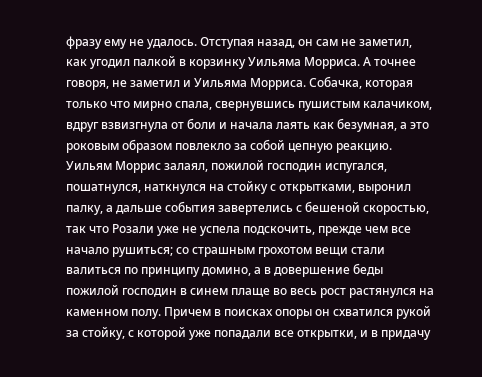фразу ему не удалось. Отступая назад, он сам не заметил, как угодил палкой в корзинку Уильяма Морриса. А точнее говоря, не заметил и Уильяма Морриса. Собачка, которая только что мирно спала, свернувшись пушистым калачиком, вдруг взвизгнула от боли и начала лаять как безумная, а это роковым образом повлекло за собой цепную реакцию.
Уильям Моррис залаял, пожилой господин испугался, пошатнулся, наткнулся на стойку с открытками, выронил палку, а дальше события завертелись с бешеной скоростью, так что Розали уже не успела подскочить, прежде чем все начало рушиться; со страшным грохотом вещи стали валиться по принципу домино, а в довершение беды пожилой господин в синем плаще во весь рост растянулся на каменном полу. Причем в поисках опоры он схватился рукой за стойку, с которой уже попадали все открытки, и в придачу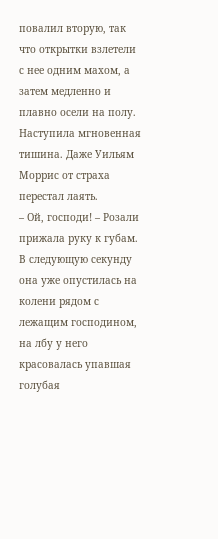повалил вторую, так что открытки взлетели с нее одним махом, а затем медленно и плавно осели на полу.
Наступила мгновенная тишина. Даже Уильям Моррис от страха перестал лаять.
– Ой, господи! – Розали прижала руку к губам.
В следующую секунду она уже опустилась на колени рядом с лежащим господином, на лбу у него красовалась упавшая голубая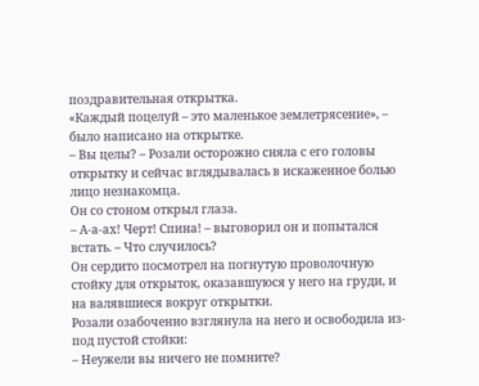поздравительная открытка.
«Каждый поцелуй – это маленькое землетрясение», – было написано на открытке.
– Вы целы? – Розали осторожно сняла с его головы открытку и сейчас вглядывалась в искаженное болью лицо незнакомца.
Он со стоном открыл глаза.
– А-а-ах! Черт! Спина! – выговорил он и попытался встать. – Что случилось?
Он сердито посмотрел на погнутую проволочную стойку для открыток, оказавшуюся у него на груди, и на валявшиеся вокруг открытки.
Розали озабоченно взглянула на него и освободила из-под пустой стойки:
– Неужели вы ничего не помните?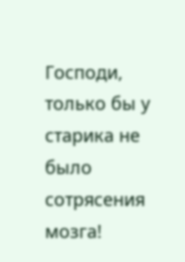Господи, только бы у старика не было сотрясения мозга!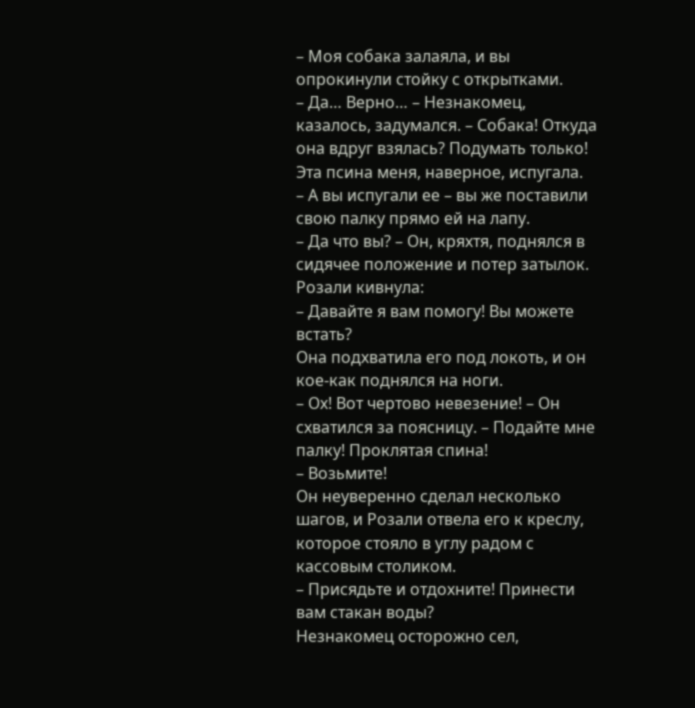– Моя собака залаяла, и вы опрокинули стойку с открытками.
– Да… Верно… – Незнакомец, казалось, задумался. – Собака! Откуда она вдруг взялась? Подумать только! Эта псина меня, наверное, испугала.
– А вы испугали ее – вы же поставили свою палку прямо ей на лапу.
– Да что вы? – Он, кряхтя, поднялся в сидячее положение и потер затылок.
Розали кивнула:
– Давайте я вам помогу! Вы можете встать?
Она подхватила его под локоть, и он кое-как поднялся на ноги.
– Ох! Вот чертово невезение! – Он схватился за поясницу. – Подайте мне палку! Проклятая спина!
– Возьмите!
Он неуверенно сделал несколько шагов, и Розали отвела его к креслу, которое стояло в углу радом с кассовым столиком.
– Присядьте и отдохните! Принести вам стакан воды?
Незнакомец осторожно сел,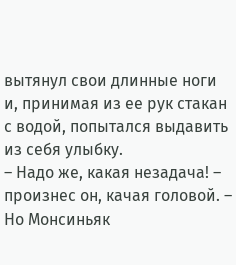вытянул свои длинные ноги и, принимая из ее рук стакан с водой, попытался выдавить из себя улыбку.
– Надо же, какая незадача! – произнес он, качая головой. – Но Монсиньяк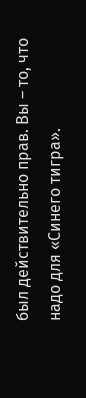был действительно прав. Вы – то, что надо для «Синего тигра».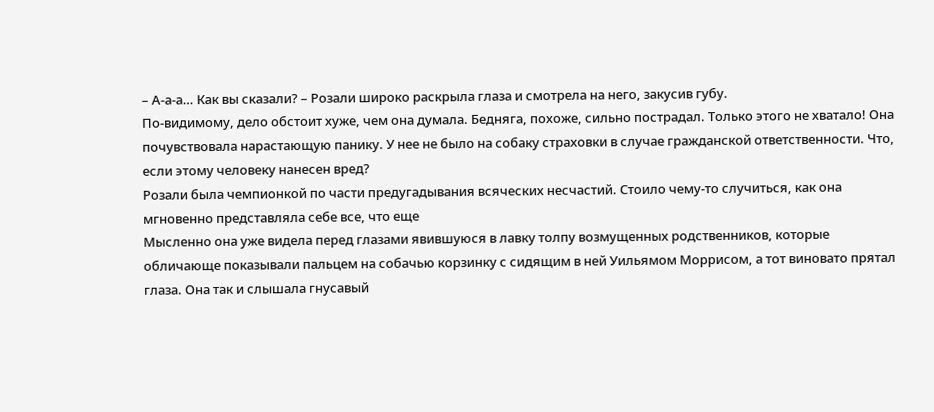– А-а-а… Как вы сказали? – Розали широко раскрыла глаза и смотрела на него, закусив губу.
По-видимому, дело обстоит хуже, чем она думала. Бедняга, похоже, сильно пострадал. Только этого не хватало! Она почувствовала нарастающую панику. У нее не было на собаку страховки в случае гражданской ответственности. Что, если этому человеку нанесен вред?
Розали была чемпионкой по части предугадывания всяческих несчастий. Стоило чему-то случиться, как она мгновенно представляла себе все, что еще
Мысленно она уже видела перед глазами явившуюся в лавку толпу возмущенных родственников, которые обличающе показывали пальцем на собачью корзинку с сидящим в ней Уильямом Моррисом, а тот виновато прятал глаза. Она так и слышала гнусавый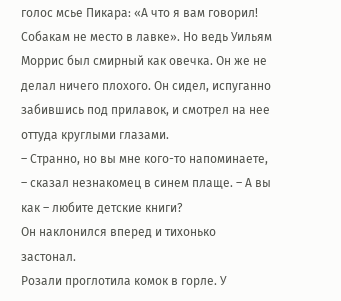голос мсье Пикара: «А что я вам говорил! Собакам не место в лавке». Но ведь Уильям Моррис был смирный как овечка. Он же не делал ничего плохого. Он сидел, испуганно забившись под прилавок, и смотрел на нее оттуда круглыми глазами.
– Странно, но вы мне кого-то напоминаете, – сказал незнакомец в синем плаще. – А вы как – любите детские книги?
Он наклонился вперед и тихонько застонал.
Розали проглотила комок в горле. У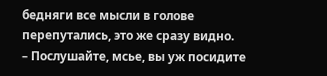бедняги все мысли в голове перепутались, это же сразу видно.
– Послушайте, мсье, вы уж посидите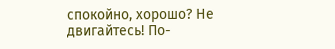спокойно, хорошо? Не двигайтесь! По-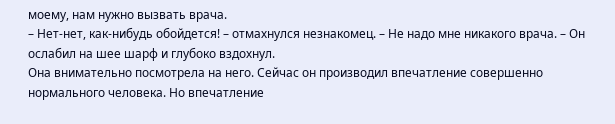моему, нам нужно вызвать врача.
– Нет-нет, как-нибудь обойдется! – отмахнулся незнакомец. – Не надо мне никакого врача. – Он ослабил на шее шарф и глубоко вздохнул.
Она внимательно посмотрела на него. Сейчас он производил впечатление совершенно нормального человека. Но впечатление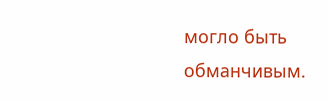могло быть обманчивым.